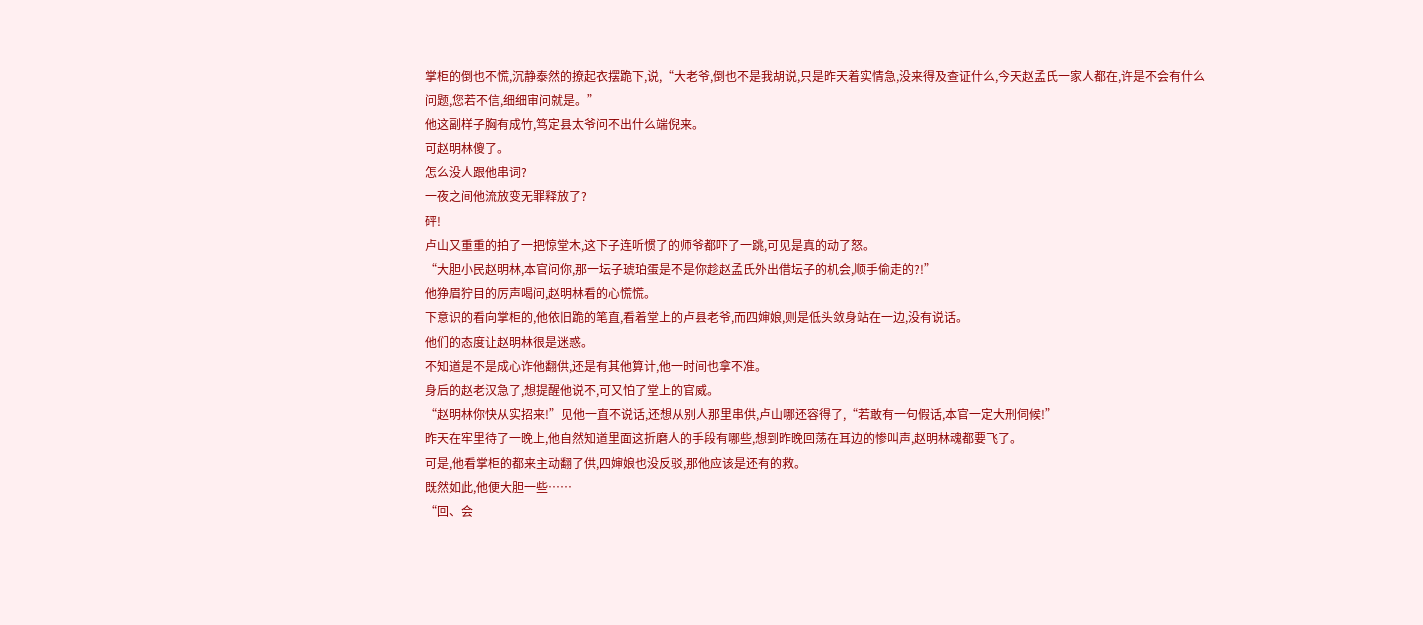掌柜的倒也不慌,沉静泰然的撩起衣摆跪下,说,“大老爷,倒也不是我胡说,只是昨天着实情急,没来得及查证什么,今天赵孟氏一家人都在,许是不会有什么问题,您若不信,细细审问就是。”
他这副样子胸有成竹,笃定县太爷问不出什么端倪来。
可赵明林傻了。
怎么没人跟他串词?
一夜之间他流放变无罪释放了?
砰!
卢山又重重的拍了一把惊堂木,这下子连听惯了的师爷都吓了一跳,可见是真的动了怒。
“大胆小民赵明林,本官问你,那一坛子琥珀蛋是不是你趁赵孟氏外出借坛子的机会,顺手偷走的?!”
他狰眉狞目的厉声喝问,赵明林看的心慌慌。
下意识的看向掌柜的,他依旧跪的笔直,看着堂上的卢县老爷,而四婶娘,则是低头敛身站在一边,没有说话。
他们的态度让赵明林很是迷惑。
不知道是不是成心诈他翻供,还是有其他算计,他一时间也拿不准。
身后的赵老汉急了,想提醒他说不,可又怕了堂上的官威。
“赵明林你快从实招来!”见他一直不说话,还想从别人那里串供,卢山哪还容得了,“若敢有一句假话,本官一定大刑伺候!”
昨天在牢里待了一晚上,他自然知道里面这折磨人的手段有哪些,想到昨晚回荡在耳边的惨叫声,赵明林魂都要飞了。
可是,他看掌柜的都来主动翻了供,四婶娘也没反驳,那他应该是还有的救。
既然如此,他便大胆一些……
“回、会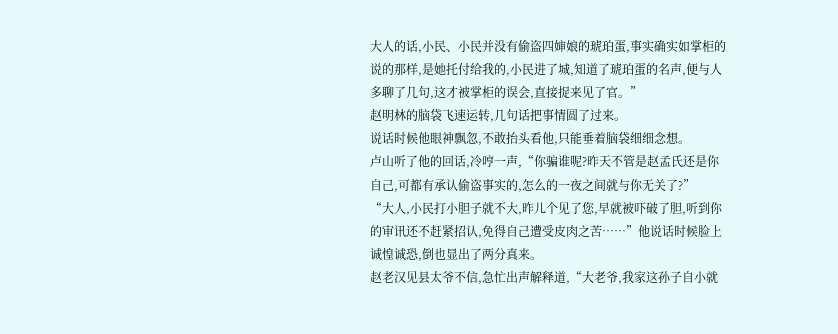大人的话,小民、小民并没有偷盗四婶娘的琥珀蛋,事实确实如掌柜的说的那样,是她托付给我的,小民进了城,知道了琥珀蛋的名声,便与人多聊了几句,这才被掌柜的误会,直接捉来见了官。”
赵明林的脑袋飞速运转,几句话把事情圆了过来。
说话时候他眼神飘忽,不敢抬头看他,只能垂着脑袋细细念想。
卢山听了他的回话,冷哼一声,“你骗谁呢?昨天不管是赵孟氏还是你自己,可都有承认偷盗事实的,怎么的一夜之间就与你无关了?”
“大人,小民打小胆子就不大,昨儿个见了您,早就被吓破了胆,听到你的审讯还不赶紧招认,免得自己遭受皮肉之苦……”他说话时候脸上诚惶诚恐,倒也显出了两分真来。
赵老汉见县太爷不信,急忙出声解释道,“大老爷,我家这孙子自小就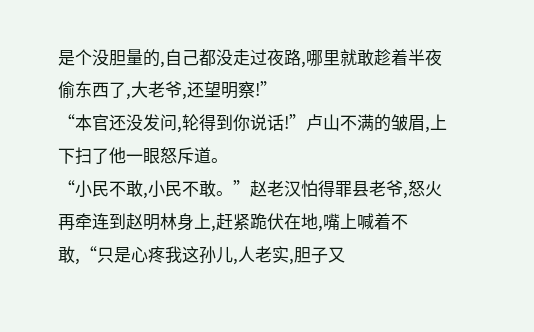是个没胆量的,自己都没走过夜路,哪里就敢趁着半夜偷东西了,大老爷,还望明察!”
“本官还没发问,轮得到你说话!”卢山不满的皱眉,上下扫了他一眼怒斥道。
“小民不敢,小民不敢。”赵老汉怕得罪县老爷,怒火再牵连到赵明林身上,赶紧跪伏在地,嘴上喊着不敢,“只是心疼我这孙儿,人老实,胆子又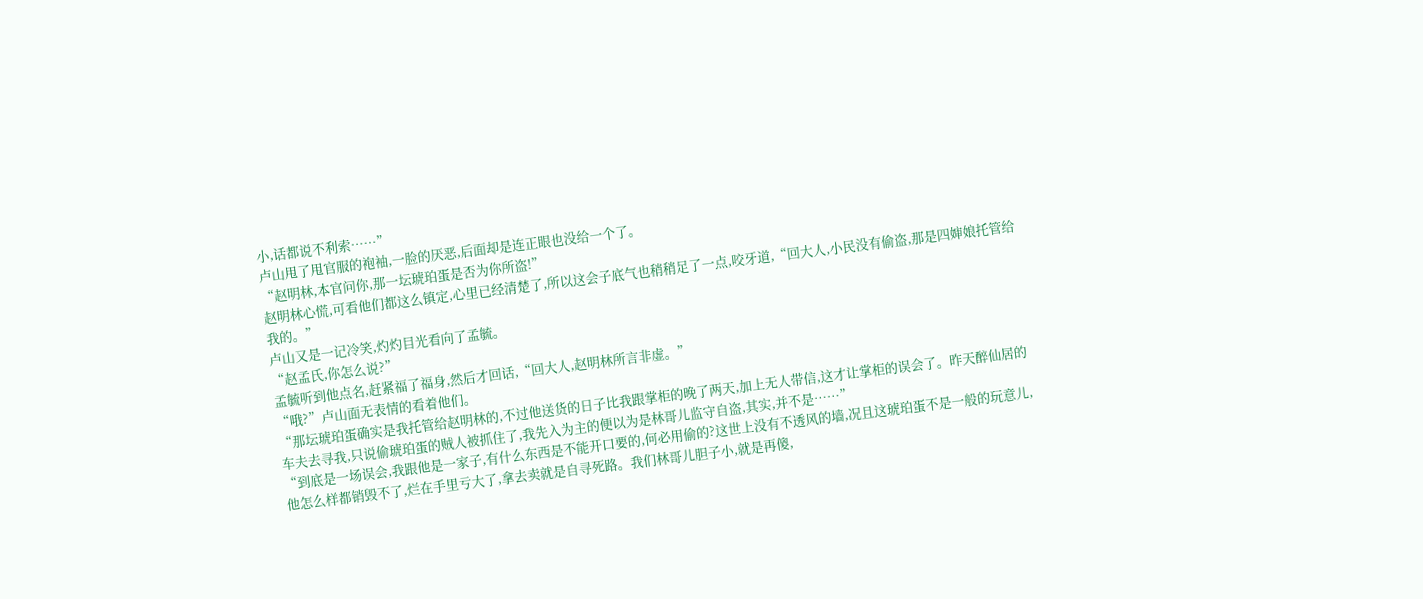小,话都说不利索……”
卢山甩了甩官服的袍袖,一脸的厌恶,后面却是连正眼也没给一个了。
“赵明林,本官问你,那一坛琥珀蛋是否为你所盗!”
赵明林心慌,可看他们都这么镇定,心里已经清楚了,所以这会子底气也稍稍足了一点,咬牙道,“回大人,小民没有偷盗,那是四婶娘托管给我的。”
卢山又是一记冷笑,灼灼目光看向了孟毓。
“赵孟氏,你怎么说?”
孟毓听到他点名,赶紧福了福身,然后才回话,“回大人,赵明林所言非虚。”
“哦?”卢山面无表情的看着他们。
“那坛琥珀蛋确实是我托管给赵明林的,不过他送货的日子比我跟掌柜的晚了两天,加上无人带信,这才让掌柜的误会了。昨天醉仙居的车夫去寻我,只说偷琥珀蛋的贼人被抓住了,我先入为主的便以为是林哥儿监守自盗,其实,并不是……”
“到底是一场误会,我跟他是一家子,有什么东西是不能开口要的,何必用偷的?这世上没有不透风的墙,况且这琥珀蛋不是一般的玩意儿,他怎么样都销毁不了,烂在手里亏大了,拿去卖就是自寻死路。我们林哥儿胆子小,就是再傻,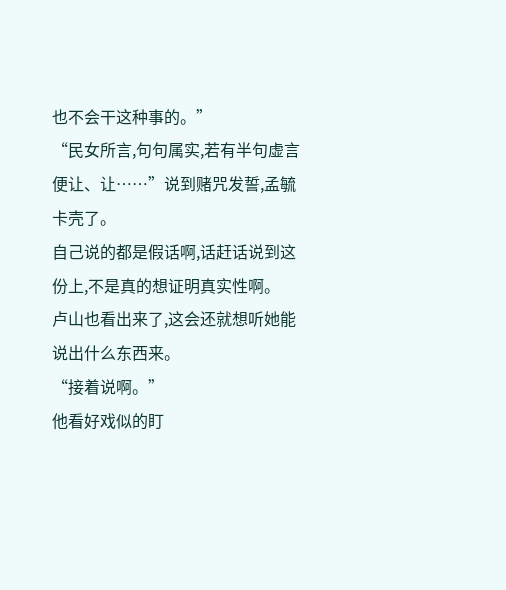也不会干这种事的。”
“民女所言,句句属实,若有半句虚言便让、让……”说到赌咒发誓,孟毓卡壳了。
自己说的都是假话啊,话赶话说到这份上,不是真的想证明真实性啊。
卢山也看出来了,这会还就想听她能说出什么东西来。
“接着说啊。”
他看好戏似的盯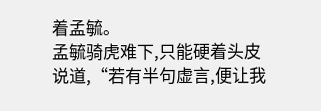着孟毓。
孟毓骑虎难下,只能硬着头皮说道,“若有半句虚言,便让我